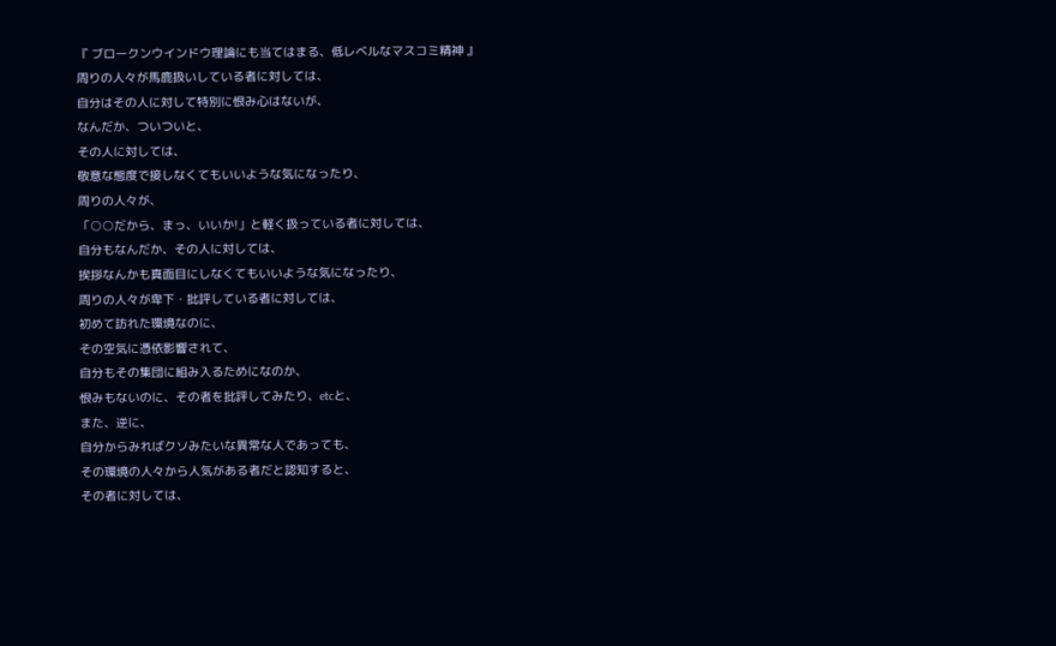『 ブロークンウインドウ理論にも当てはまる、低レベルなマスコミ精神 』
周りの人々が馬鹿扱いしている者に対しては、
自分はその人に対して特別に恨み心はないが、
なんだか、ついついと、
その人に対しては、
敬意な態度で接しなくてもいいような気になったり、
周りの人々が、
「○○だから、まっ、いいか!」と軽く扱っている者に対しては、
自分もなんだか、その人に対しては、
挨拶なんかも真面目にしなくてもいいような気になったり、
周りの人々が卑下・批評している者に対しては、
初めて訪れた環境なのに、
その空気に憑依影響されて、
自分もその集団に組み入るためになのか、
恨みもないのに、その者を批評してみたり、etcと、
また、逆に、
自分からみればクソみたいな異常な人であっても、
その環境の人々から人気がある者だと認知すると、
その者に対しては、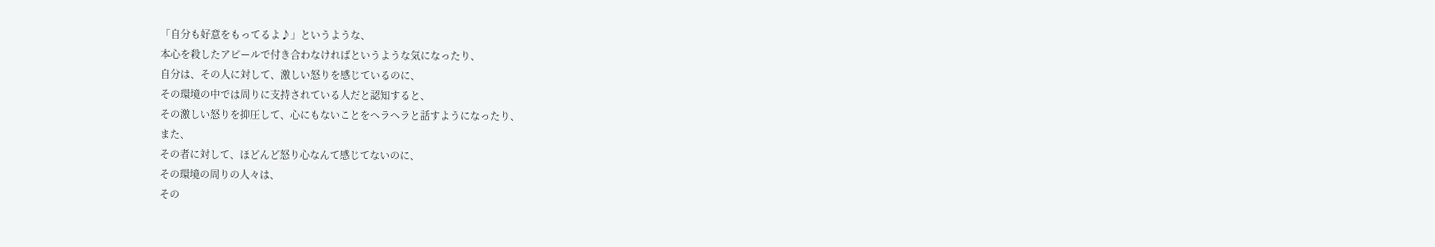「自分も好意をもってるよ♪」というような、
本心を殺したアピールで付き合わなければというような気になったり、
自分は、その人に対して、激しい怒りを感じているのに、
その環境の中では周りに支持されている人だと認知すると、
その激しい怒りを抑圧して、心にもないことをヘラヘラと話すようになったり、
また、
その者に対して、ほどんど怒り心なんて感じてないのに、
その環境の周りの人々は、
その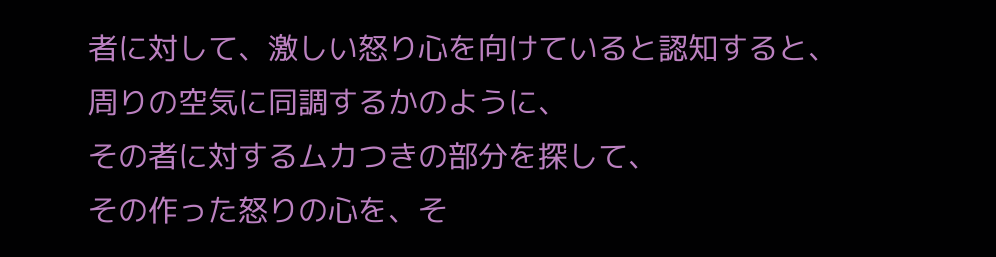者に対して、激しい怒り心を向けていると認知すると、
周りの空気に同調するかのように、
その者に対するムカつきの部分を探して、
その作った怒りの心を、そ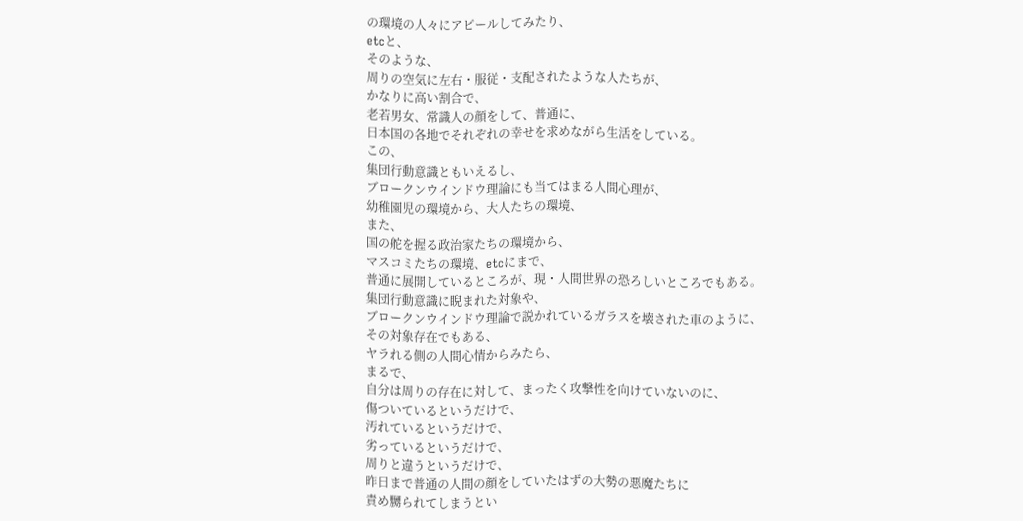の環境の人々にアピールしてみたり、
etcと、
そのような、
周りの空気に左右・服従・支配されたような人たちが、
かなりに高い割合で、
老若男女、常識人の顔をして、普通に、
日本国の各地でそれぞれの幸せを求めながら生活をしている。
この、
集団行動意識ともいえるし、
ブロークンウインドウ理論にも当てはまる人間心理が、
幼稚園児の環境から、大人たちの環境、
また、
国の舵を握る政治家たちの環境から、
マスコミたちの環境、etcにまで、
普通に展開しているところが、現・人間世界の恐ろしいところでもある。
集団行動意識に睨まれた対象や、
ブロークンウインドウ理論で説かれているガラスを壊された車のように、
その対象存在でもある、
ヤラれる側の人間心情からみたら、
まるで、
自分は周りの存在に対して、まったく攻撃性を向けていないのに、
傷ついているというだけで、
汚れているというだけで、
劣っているというだけで、
周りと違うというだけで、
昨日まで普通の人間の顔をしていたはずの大勢の悪魔たちに
責め嬲られてしまうとい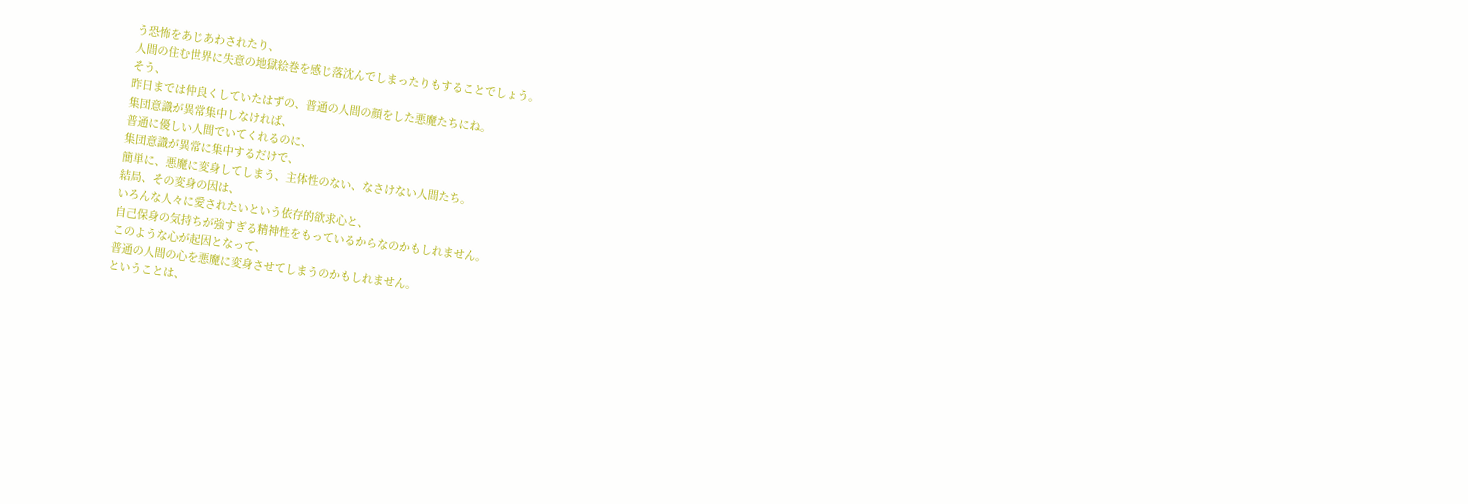う恐怖をあじあわされたり、
人間の住む世界に失意の地獄絵巻を感じ落沈んでしまったりもすることでしょう。
そう、
昨日までは仲良くしていたはずの、普通の人間の顔をした悪魔たちにね。
集団意識が異常集中しなければ、
普通に優しい人間でいてくれるのに、
集団意識が異常に集中するだけで、
簡単に、悪魔に変身してしまう、主体性のない、なさけない人間たち。
結局、その変身の因は、
いろんな人々に愛されたいという依存的欲求心と、
自己保身の気持ちが強すぎる精神性をもっているからなのかもしれません。
このような心が起因となって、
普通の人間の心を悪魔に変身させてしまうのかもしれません。
ということは、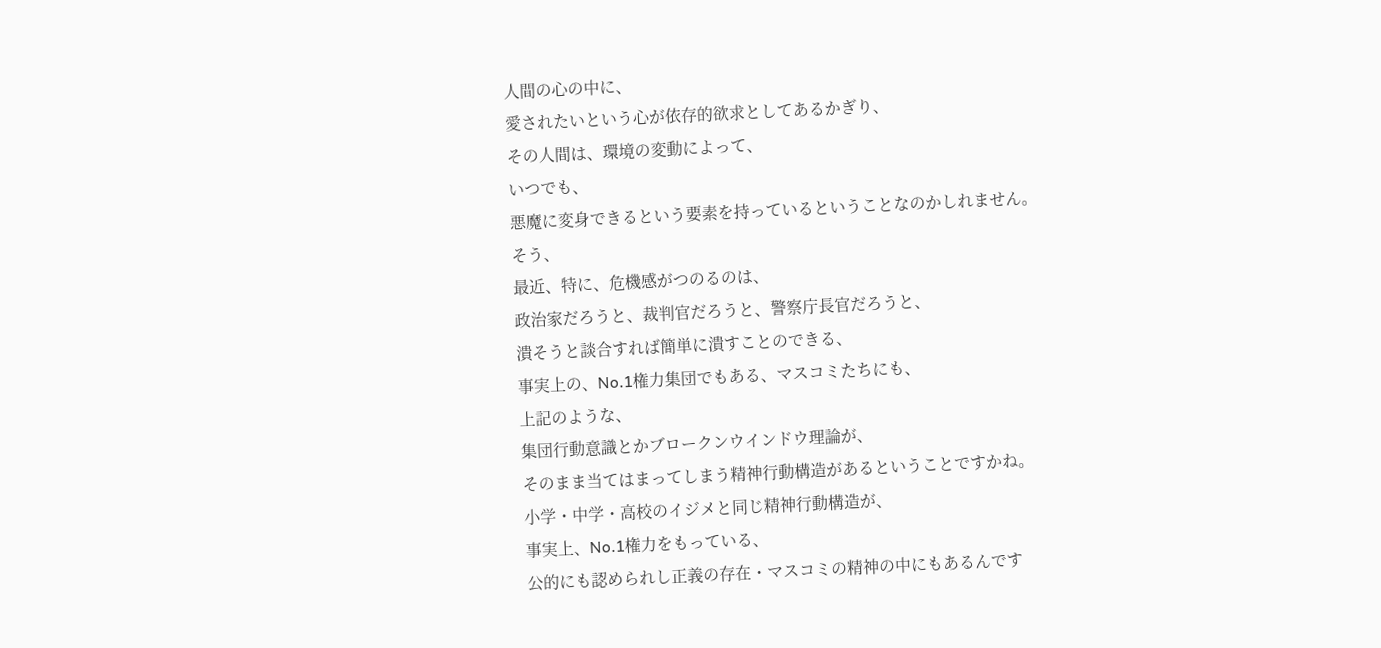人間の心の中に、
愛されたいという心が依存的欲求としてあるかぎり、
その人間は、環境の変動によって、
いつでも、
悪魔に変身できるという要素を持っているということなのかしれません。
そう、
最近、特に、危機感がつのるのは、
政治家だろうと、裁判官だろうと、警察庁長官だろうと、
潰そうと談合すれば簡単に潰すことのできる、
事実上の、No.1権力集団でもある、マスコミたちにも、
上記のような、
集団行動意識とかブロークンウインドウ理論が、
そのまま当てはまってしまう精神行動構造があるということですかね。
小学・中学・高校のイジメと同じ精神行動構造が、
事実上、No.1権力をもっている、
公的にも認められし正義の存在・マスコミの精神の中にもあるんです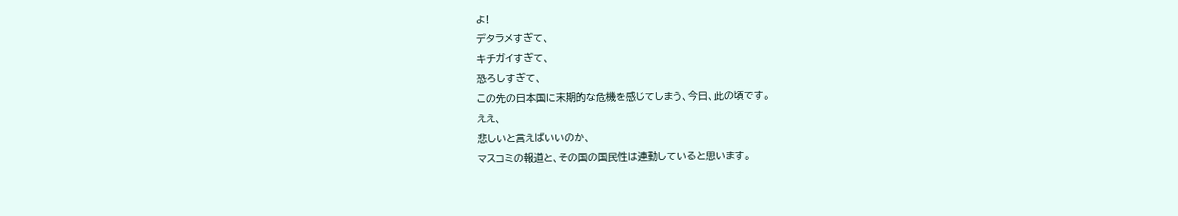よ!
デタラメすぎて、
キチガイすぎて、
恐ろしすぎて、
この先の日本国に末期的な危機を感じてしまう、今日、此の頃です。
ええ、
悲しいと言えばいいのか、
マスコミの報道と、その国の国民性は連動していると思います。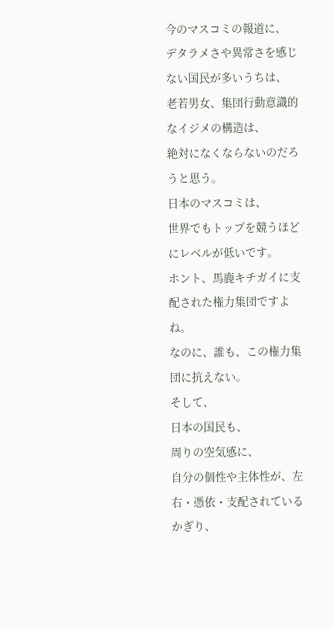今のマスコミの報道に、
デタラメさや異常さを感じない国民が多いうちは、
老若男女、集団行動意識的なイジメの構造は、
絶対になくならないのだろうと思う。
日本のマスコミは、
世界でもトップを競うほどにレベルが低いです。
ホント、馬鹿キチガイに支配された権力集団ですよね。
なのに、誰も、この権力集団に抗えない。
そして、
日本の国民も、
周りの空気感に、
自分の個性や主体性が、左右・憑依・支配されているかぎり、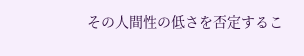その人間性の低さを否定するこ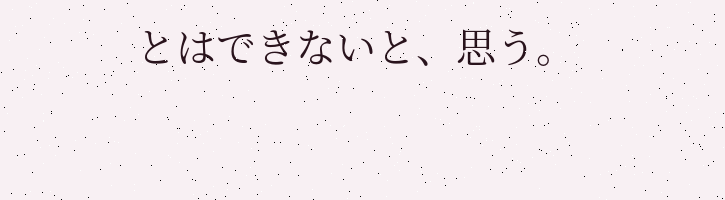とはできないと、思う。